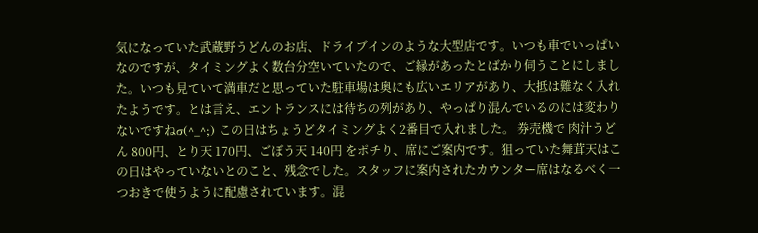気になっていた武蔵野うどんのお店、ドライブインのような大型店です。いつも車でいっぱいなのですが、タイミングよく数台分空いていたので、ご縁があったとばかり伺うことにしました。いつも見ていて満車だと思っていた駐車場は奥にも広いエリアがあり、大抵は難なく入れたようです。とは言え、エントランスには待ちの列があり、やっぱり混んでいるのには変わりないですねσ(^_^;) この日はちょうどタイミングよく2番目で入れました。 券売機で 肉汁うどん 800円、とり天 170円、ごぼう天 140円 をポチり、席にご案内です。狙っていた舞茸天はこの日はやっていないとのこと、残念でした。スタッフに案内されたカウンター席はなるべく一つおきで使うように配慮されています。混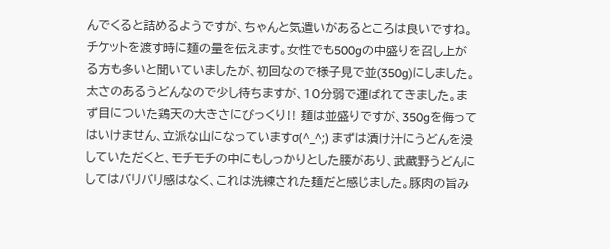んでくると詰めるようですが、ちゃんと気遣いがあるところは良いですね。チケットを渡す時に麺の量を伝えます。女性でも500gの中盛りを召し上がる方も多いと聞いていましたが、初回なので様子見で並(350g)にしました。 太さのあるうどんなので少し待ちますが、10分弱で運ばれてきました。まず目についた鶏天の大きさにびっくり‼ 麺は並盛りですが、350gを侮ってはいけません、立派な山になっていますσ(^_^;) まずは漬け汁にうどんを浸していただくと、モチモチの中にもしっかりとした腰があり、武蔵野うどんにしてはバリバリ感はなく、これは洗練された麺だと感じました。豚肉の旨み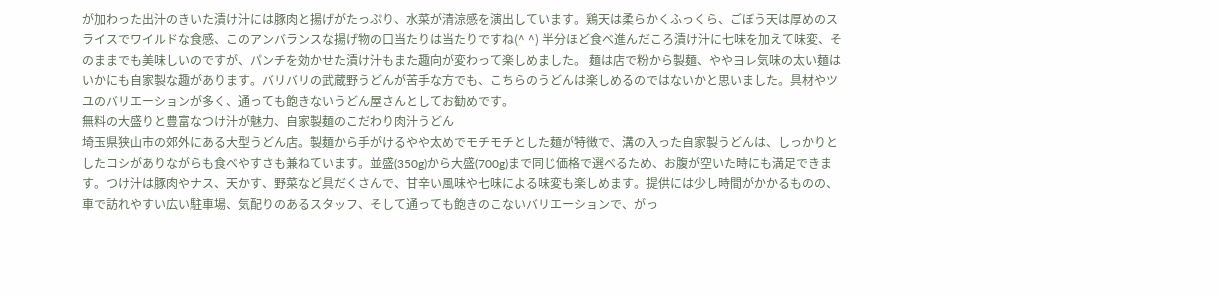が加わった出汁のきいた漬け汁には豚肉と揚げがたっぷり、水菜が清涼感を演出しています。鶏天は柔らかくふっくら、ごぼう天は厚めのスライスでワイルドな食感、このアンバランスな揚げ物の口当たりは当たりですね(^ ^) 半分ほど食べ進んだころ漬け汁に七味を加えて味変、そのままでも美味しいのですが、パンチを効かせた漬け汁もまた趣向が変わって楽しめました。 麺は店で粉から製麺、ややヨレ気味の太い麺はいかにも自家製な趣があります。バリバリの武蔵野うどんが苦手な方でも、こちらのうどんは楽しめるのではないかと思いました。具材やツユのバリエーションが多く、通っても飽きないうどん屋さんとしてお勧めです。
無料の大盛りと豊富なつけ汁が魅力、自家製麺のこだわり肉汁うどん
埼玉県狭山市の郊外にある大型うどん店。製麺から手がけるやや太めでモチモチとした麺が特徴で、溝の入った自家製うどんは、しっかりとしたコシがありながらも食べやすさも兼ねています。並盛(350g)から大盛(700g)まで同じ価格で選べるため、お腹が空いた時にも満足できます。つけ汁は豚肉やナス、天かす、野菜など具だくさんで、甘辛い風味や七味による味変も楽しめます。提供には少し時間がかかるものの、車で訪れやすい広い駐車場、気配りのあるスタッフ、そして通っても飽きのこないバリエーションで、がっ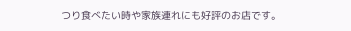つり食べたい時や家族連れにも好評のお店です。